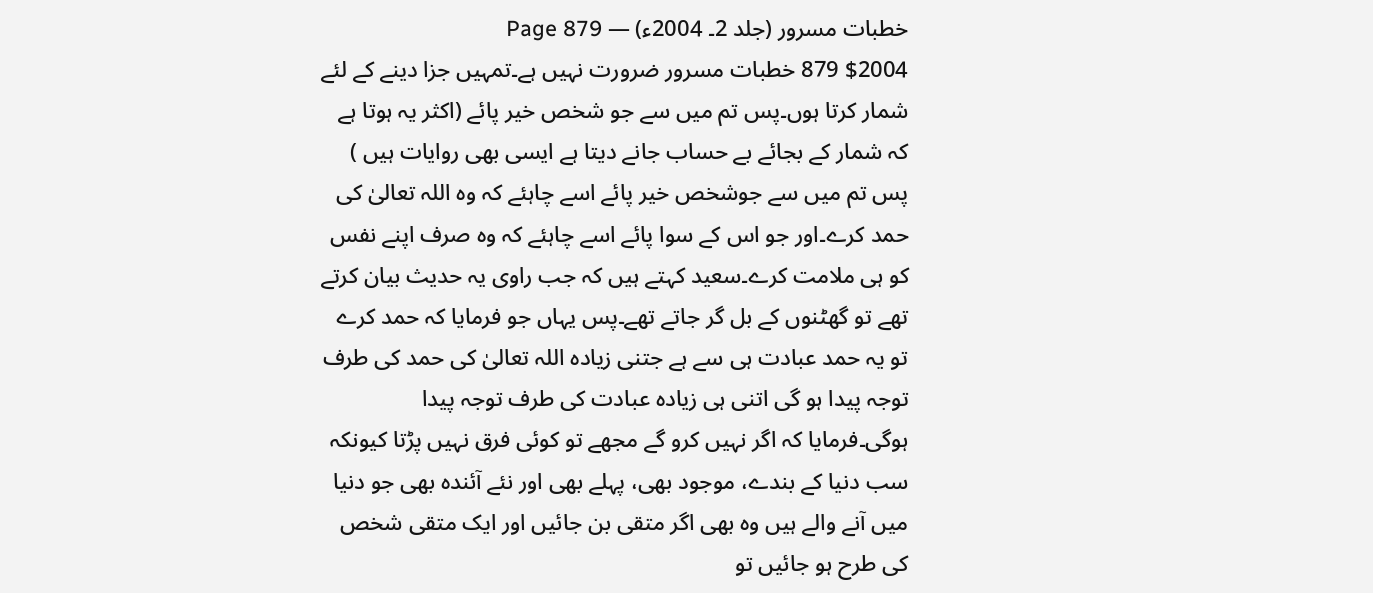خطبات مسرور (جلد 2۔ 2004ء) — Page 879
$2004 879 خطبات مسرور ضرورت نہیں ہے۔تمہیں جزا دینے کے لئے شمار کرتا ہوں۔پس تم میں سے جو شخص خیر پائے (اکثر یہ ہوتا ہے کہ شمار کے بجائے بے حساب جانے دیتا ہے ایسی بھی روایات ہیں ) پس تم میں سے جوشخص خیر پائے اسے چاہئے کہ وہ اللہ تعالیٰ کی حمد کرے۔اور جو اس کے سوا پائے اسے چاہئے کہ وہ صرف اپنے نفس کو ہی ملامت کرے۔سعید کہتے ہیں کہ جب راوی یہ حدیث بیان کرتے تھے تو گھٹنوں کے بل گر جاتے تھے۔پس یہاں جو فرمایا کہ حمد کرے تو یہ حمد عبادت ہی سے ہے جتنی زیادہ اللہ تعالیٰ کی حمد کی طرف توجہ پیدا ہو گی اتنی ہی زیادہ عبادت کی طرف توجہ پیدا ہوگی۔فرمایا کہ اگر نہیں کرو گے مجھے تو کوئی فرق نہیں پڑتا کیونکہ سب دنیا کے بندے، موجود بھی، پہلے بھی اور نئے آئندہ بھی جو دنیا میں آنے والے ہیں وہ بھی اگر متقی بن جائیں اور ایک متقی شخص کی طرح ہو جائیں تو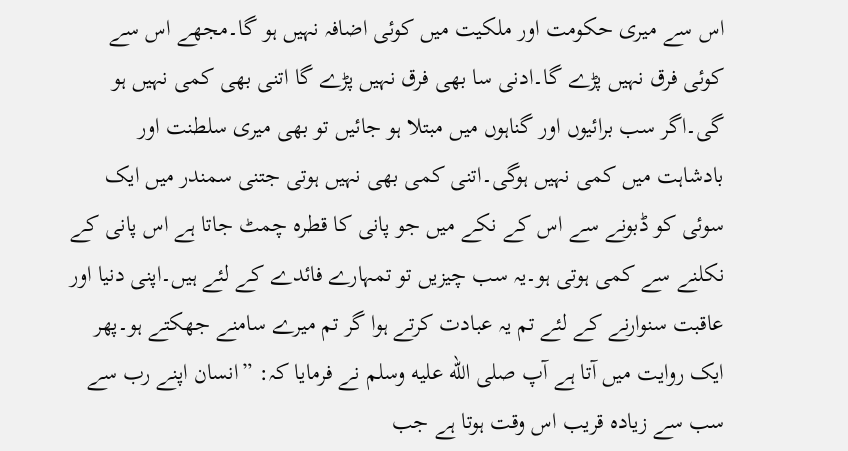اس سے میری حکومت اور ملکیت میں کوئی اضافہ نہیں ہو گا۔مجھے اس سے کوئی فرق نہیں پڑے گا۔ادنی سا بھی فرق نہیں پڑے گا اتنی بھی کمی نہیں ہو گی۔اگر سب برائیوں اور گناہوں میں مبتلا ہو جائیں تو بھی میری سلطنت اور بادشاہت میں کمی نہیں ہوگی۔اتنی کمی بھی نہیں ہوتی جتنی سمندر میں ایک سوئی کو ڈبونے سے اس کے نکے میں جو پانی کا قطرہ چمٹ جاتا ہے اس پانی کے نکلنے سے کمی ہوتی ہو۔یہ سب چیزیں تو تمہارے فائدے کے لئے ہیں۔اپنی دنیا اور عاقبت سنوارنے کے لئے تم یہ عبادت کرتے ہوا گر تم میرے سامنے جھکتے ہو۔پھر ایک روایت میں آتا ہے آپ صلى الله عليه وسلم نے فرمایا کہ: ”انسان اپنے رب سے سب سے زیادہ قریب اس وقت ہوتا ہے جب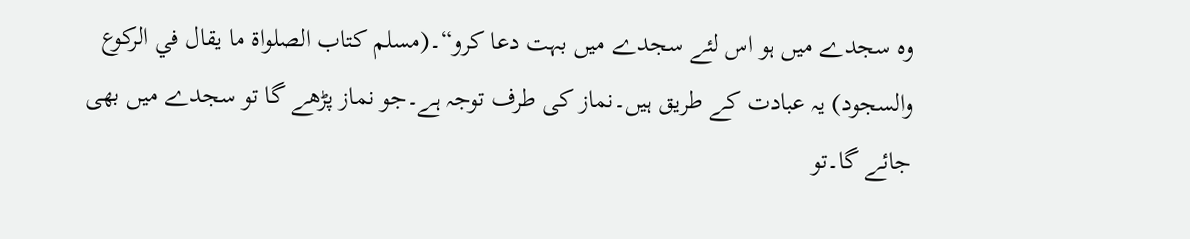وہ سجدے میں ہو اس لئے سجدے میں بہت دعا کرو“۔(مسلم كتاب الصلواة ما يقال في الركوع والسجود) یہ عبادت کے طریق ہیں۔نماز کی طرف توجہ ہے۔جو نماز پڑھے گا تو سجدے میں بھی جائے گا۔تو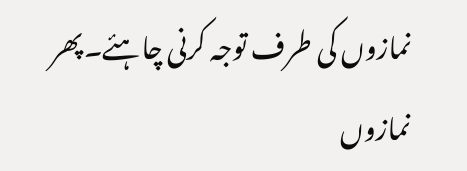نمازوں کی طرف توجہ کرنی چاہئے۔پھر نمازوں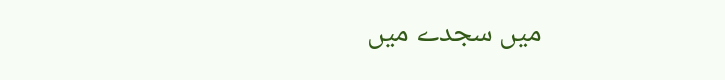میں سجدے میں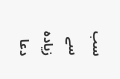سب سے زیادہ دعا